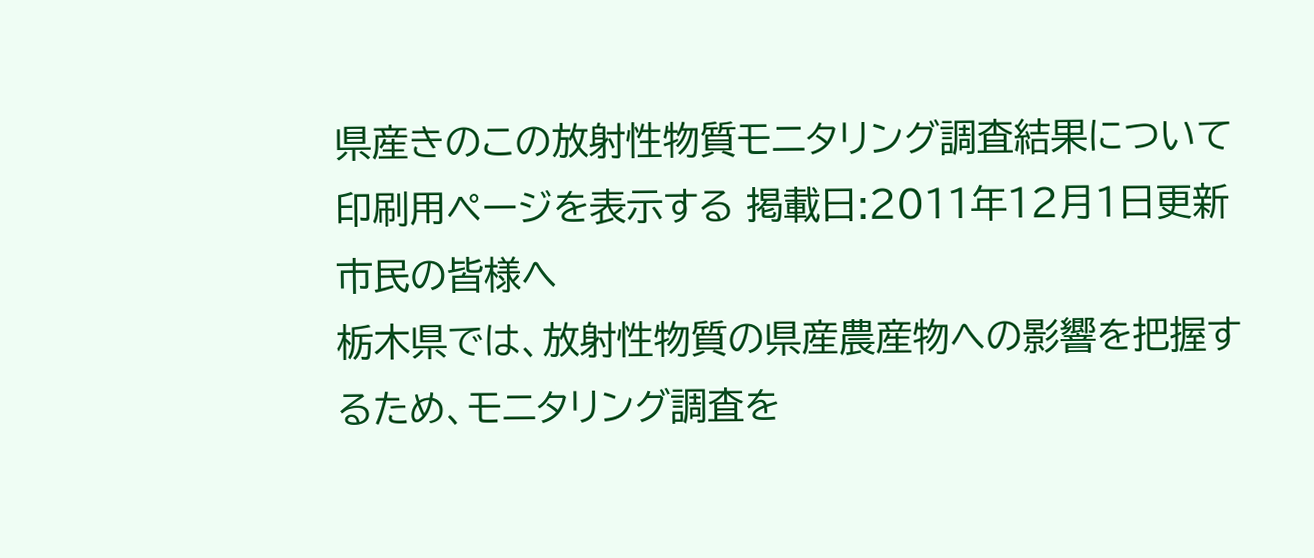県産きのこの放射性物質モニタリング調査結果について
印刷用ページを表示する 掲載日:2011年12月1日更新
市民の皆様へ
栃木県では、放射性物質の県産農産物への影響を把握するため、モニタリング調査を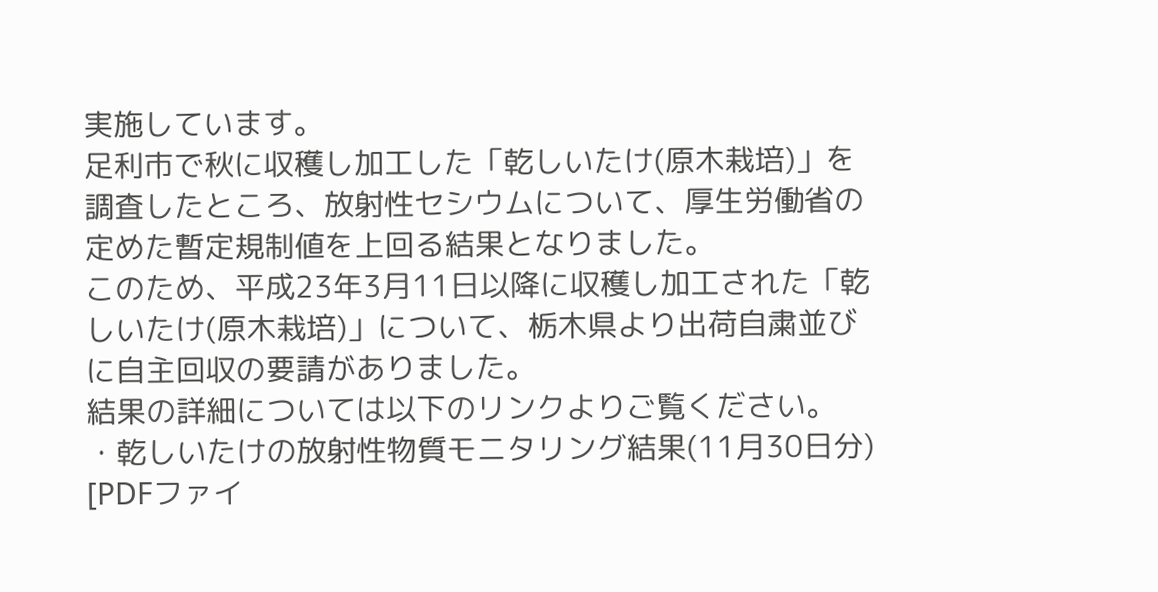実施しています。
足利市で秋に収穫し加工した「乾しいたけ(原木栽培)」を調査したところ、放射性セシウムについて、厚生労働省の定めた暫定規制値を上回る結果となりました。
このため、平成23年3月11日以降に収穫し加工された「乾しいたけ(原木栽培)」について、栃木県より出荷自粛並びに自主回収の要請がありました。
結果の詳細については以下のリンクよりご覧ください。
・乾しいたけの放射性物質モニタリング結果(11月30日分) [PDFファイ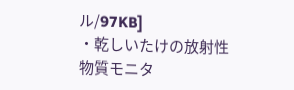ル/97KB]
・乾しいたけの放射性物質モニタ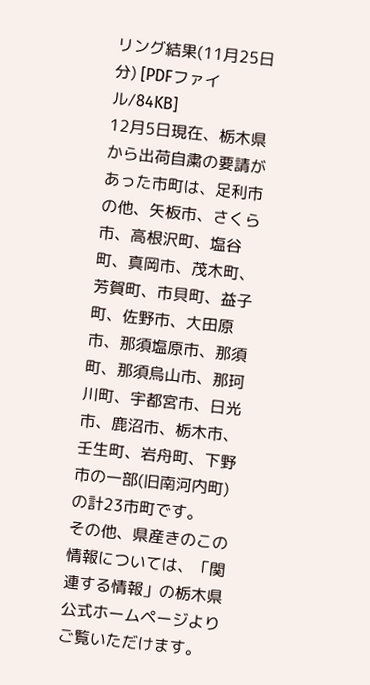リング結果(11月25日分) [PDFファイル/84KB]
12月5日現在、栃木県から出荷自粛の要請があった市町は、足利市の他、矢板市、さくら市、高根沢町、塩谷町、真岡市、茂木町、芳賀町、市貝町、益子町、佐野市、大田原市、那須塩原市、那須町、那須烏山市、那珂川町、宇都宮市、日光市、鹿沼市、栃木市、壬生町、岩舟町、下野市の一部(旧南河内町)の計23市町です。
その他、県産きのこの情報については、「関連する情報」の栃木県公式ホームページよりご覧いただけます。